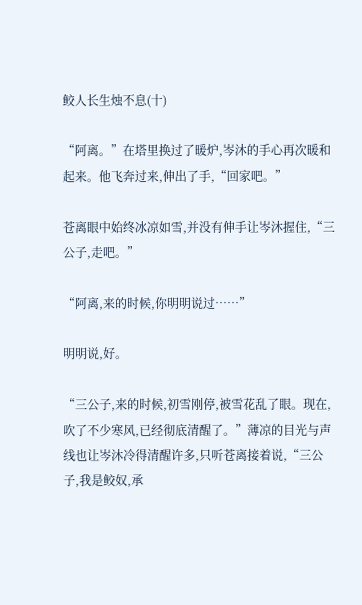鲛人长生烛不息(十)

“阿离。”在塔里换过了暖炉,岑沐的手心再次暖和起来。他飞奔过来,伸出了手,“回家吧。”

苍离眼中始终冰凉如雪,并没有伸手让岑沐握住,“三公子,走吧。”

“阿离,来的时候,你明明说过……”

明明说,好。

“三公子,来的时候,初雪刚停,被雪花乱了眼。现在,吹了不少寒风,已经彻底清醒了。”薄凉的目光与声线也让岑沐冷得清醒许多,只听苍离接着说,“三公子,我是鲛奴,承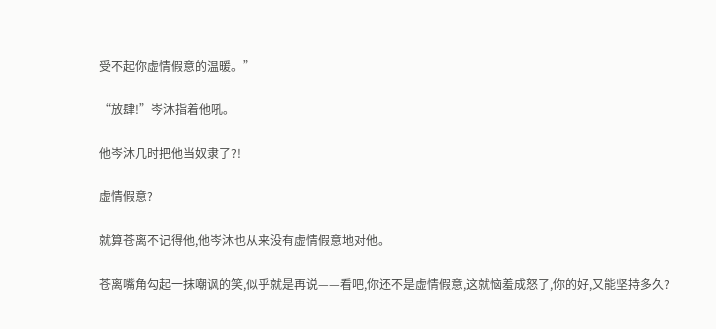受不起你虚情假意的温暖。”

“放肆!”岑沐指着他吼。

他岑沐几时把他当奴隶了?!

虚情假意?

就算苍离不记得他,他岑沐也从来没有虚情假意地对他。

苍离嘴角勾起一抹嘲讽的笑,似乎就是再说——看吧,你还不是虚情假意,这就恼羞成怒了,你的好,又能坚持多久?